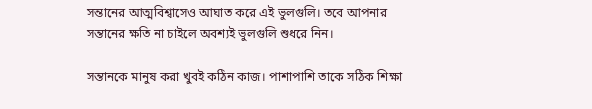সন্তানের আত্মবিশ্বাসেও আঘাত করে এই ভুলগুলি। তবে আপনার সন্তানের ক্ষতি না চাইলে অবশ্যই ভুলগুলি শুধরে নিন।

সন্তানকে মানুষ করা খুবই কঠিন কাজ। পাশাপাশি তাকে সঠিক শিক্ষা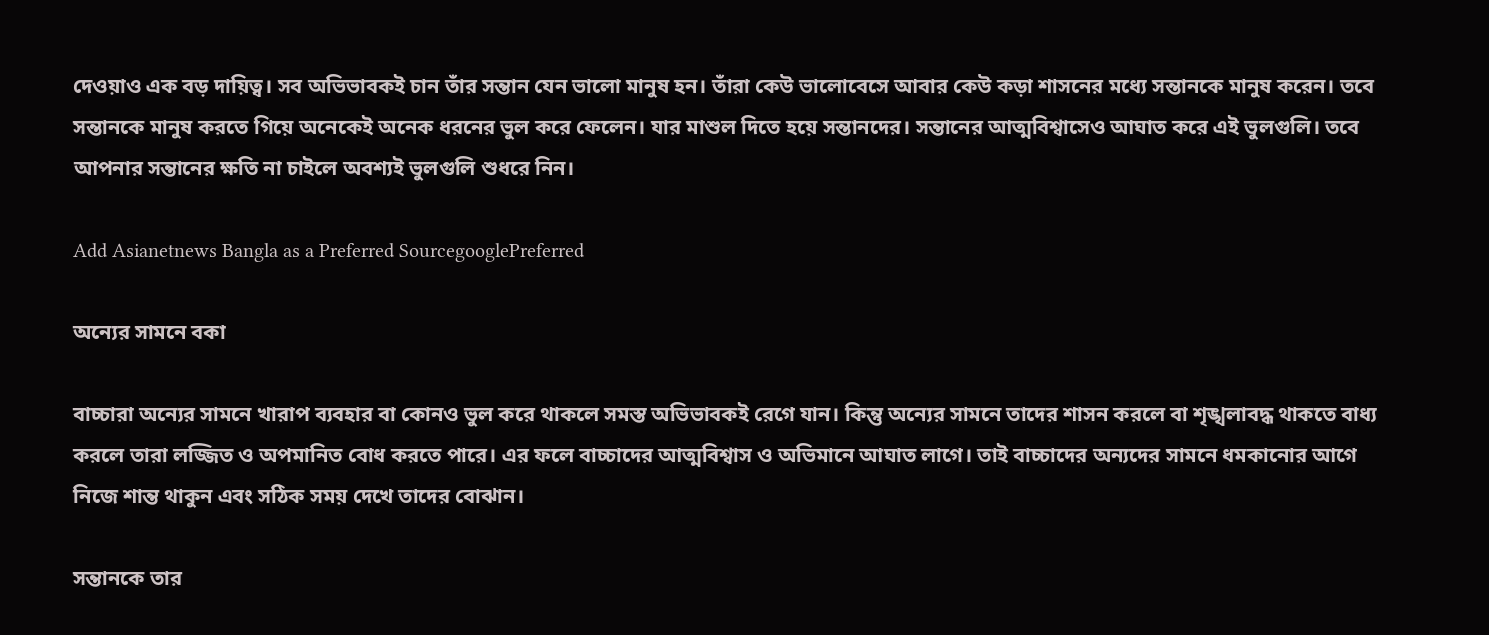দেওয়াও এক বড় দায়িত্ব। সব অভিভাবকই চান তাঁর সন্তান যেন ভালো মানুষ হন। তাঁরা কেউ ভালোবেসে আবার কেউ কড়া শাসনের মধ্যে সন্তানকে মানুষ করেন। তবে সন্তানকে মানুষ করতে গিয়ে অনেকেই অনেক ধরনের ভুল করে ফেলেন। যার মাশুল দিতে হয়ে সন্তানদের। সন্তানের আত্মবিশ্বাসেও আঘাত করে এই ভুলগুলি। তবে আপনার সন্তানের ক্ষতি না চাইলে অবশ্যই ভুলগুলি শুধরে নিন।

Add Asianetnews Bangla as a Preferred SourcegooglePreferred

অন্যের সামনে বকা

বাচ্চারা অন্যের সামনে খারাপ ব্যবহার বা কোনও ভুল করে থাকলে সমস্ত অভিভাবকই রেগে যান। কিন্তু অন্যের সামনে তাদের শাসন করলে বা শৃঙ্খলাবদ্ধ থাকতে বাধ্য করলে তারা লজ্জিত ও অপমানিত বোধ করতে পারে। এর ফলে বাচ্চাদের আত্মবিশ্বাস ও অভিমানে আঘাত লাগে। তাই বাচ্চাদের অন্যদের সামনে ধমকানোর আগে নিজে শান্ত থাকুন এবং সঠিক সময় দেখে তাদের বোঝান।

সন্তানকে তার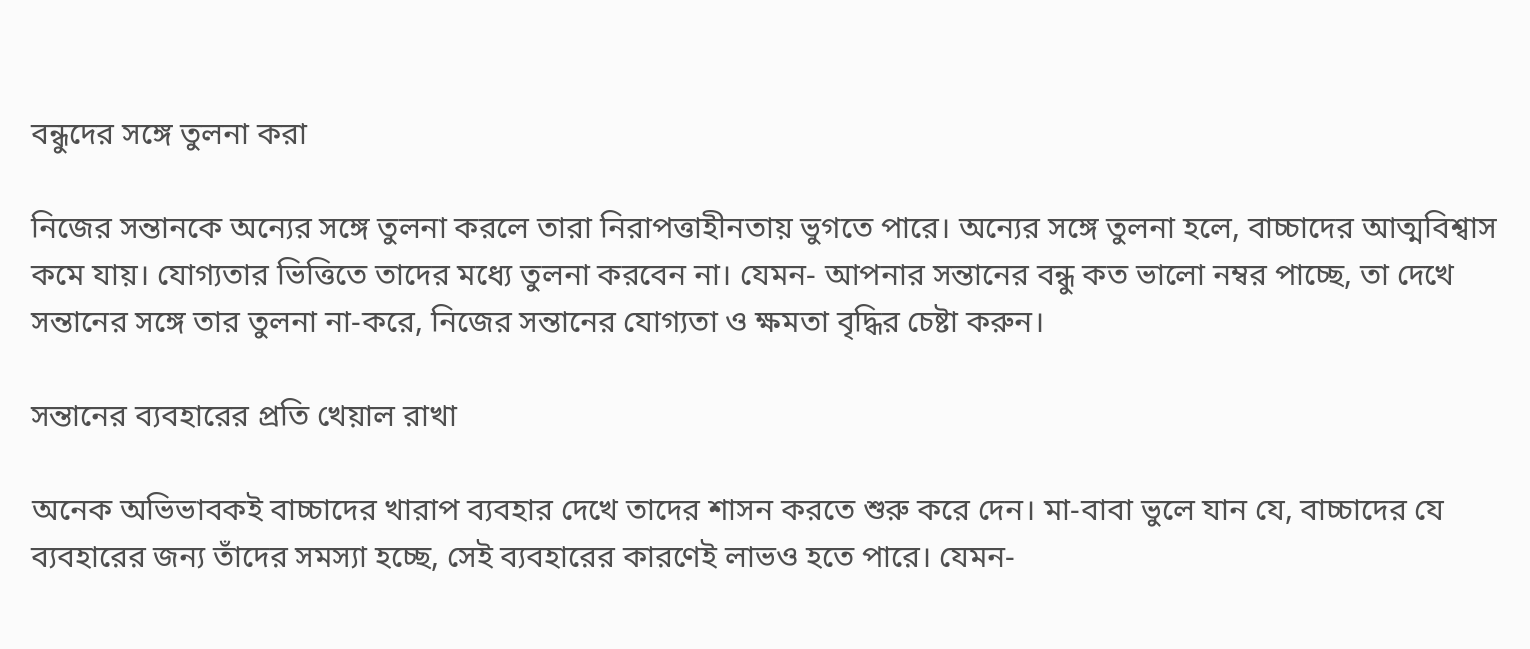বন্ধুদের সঙ্গে তুলনা করা

নিজের সন্তানকে অন্যের সঙ্গে তুলনা করলে তারা নিরাপত্তাহীনতায় ভুগতে পারে। অন্যের সঙ্গে তুলনা হলে, বাচ্চাদের আত্মবিশ্বাস কমে যায়। যোগ্যতার ভিত্তিতে তাদের মধ্যে তুলনা করবেন না। যেমন- আপনার সন্তানের বন্ধু কত ভালো নম্বর পাচ্ছে, তা দেখে সন্তানের সঙ্গে তার তুলনা না-করে, নিজের সন্তানের যোগ্যতা ও ক্ষমতা বৃদ্ধির চেষ্টা করুন।

সন্তানের ব্যবহারের প্রতি খেয়াল রাখা

অনেক অভিভাবকই বাচ্চাদের খারাপ ব্যবহার দেখে তাদের শাসন করতে শুরু করে দেন। মা-বাবা ভুলে যান যে, বাচ্চাদের যে ব্যবহারের জন্য তাঁদের সমস্যা হচ্ছে, সেই ব্যবহারের কারণেই লাভও হতে পারে। যেমন-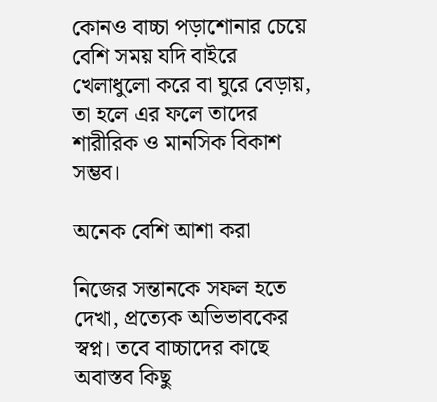কোনও বাচ্চা পড়াশোনার চেয়ে বেশি সময় যদি বাইরে খেলাধুলো করে বা ঘুরে বেড়ায়, তা হলে এর ফলে তাদের শারীরিক ও মানসিক বিকাশ সম্ভব।

অনেক বেশি আশা করা

নিজের সন্তানকে সফল হতে দেখা, প্রত্যেক অভিভাবকের স্বপ্ন। তবে বাচ্চাদের কাছে অবাস্তব কিছু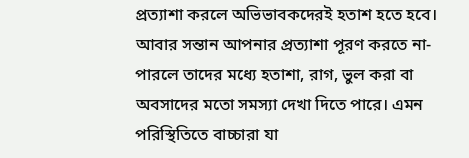প্রত্যাশা করলে অভিভাবকদেরই হতাশ হতে হবে। আবার সন্তান আপনার প্রত্যাশা পূরণ করতে না-পারলে তাদের মধ্যে হতাশা, রাগ, ভুল করা বা অবসাদের মতো সমস্যা দেখা দিতে পারে। এমন পরিস্থিতিতে বাচ্চারা যা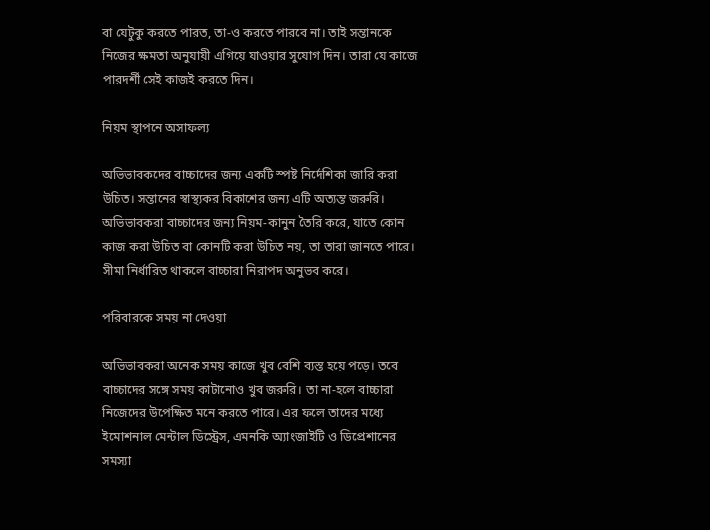বা যেটুকু করতে পারত, তা-ও করতে পারবে না। তাই সন্তানকে নিজের ক্ষমতা অনুযায়ী এগিয়ে যাওয়ার সুযোগ দিন। তারা যে কাজে পারদর্শী সেই কাজই করতে দিন।

নিয়ম স্থাপনে অসাফল্য

অভিভাবকদের বাচ্চাদের জন্য একটি স্পষ্ট নির্দেশিকা জারি করা উচিত। সন্তানের স্বাস্থ্যকর বিকাশের জন্য এটি অত্যন্ত জরুরি। অভিভাবকরা বাচ্চাদের জন্য নিয়ম-কানুন তৈরি করে, যাতে কোন কাজ করা উচিত বা কোনটি করা উচিত নয়, তা তারা জানতে পারে। সীমা নির্ধারিত থাকলে বাচ্চারা নিরাপদ অনুভব করে।

পরিবারকে সময় না দেওয়া

অভিভাবকরা অনেক সময় কাজে খুব বেশি ব্যস্ত হয়ে পড়ে। তবে বাচ্চাদের সঙ্গে সময় কাটানোও খুব জরুরি। তা না-হলে বাচ্চারা নিজেদের উপেক্ষিত মনে করতে পারে। এর ফলে তাদের মধ্যে ইমোশনাল মেন্টাল ডিস্ট্রেস, এমনকি অ্যাংজাইটি ও ডিপ্রেশানের সমস্যা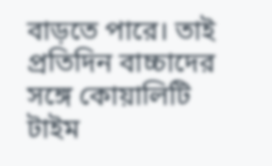বাড়তে পারে। তাই প্রতিদিন বাচ্চাদের সঙ্গে কোয়ালিটি টাইম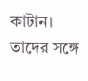কাটান। তাদের সঙ্গে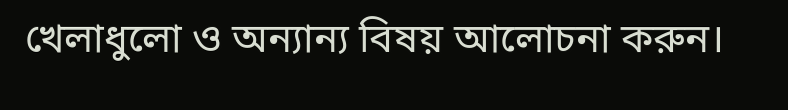খেলাধুলো ও অন্যান্য বিষয় আলোচনা করুন।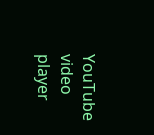YouTube video player